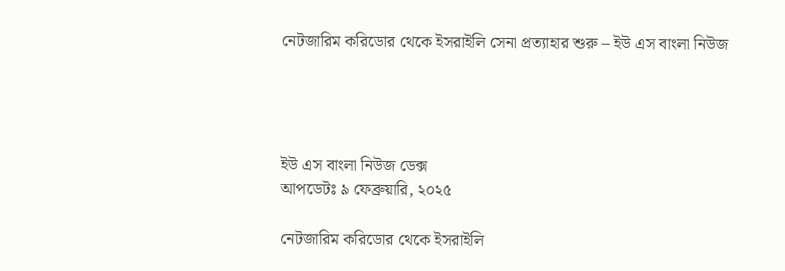নেটজারিম করিডোর থেকে ইসরাইলি সেনা প্রত্যাহার শুরু – ইউ এস বাংলা নিউজ




ইউ এস বাংলা নিউজ ডেক্স
আপডেটঃ ৯ ফেব্রুয়ারি, ২০২৫

নেটজারিম করিডোর থেকে ইসরাইলি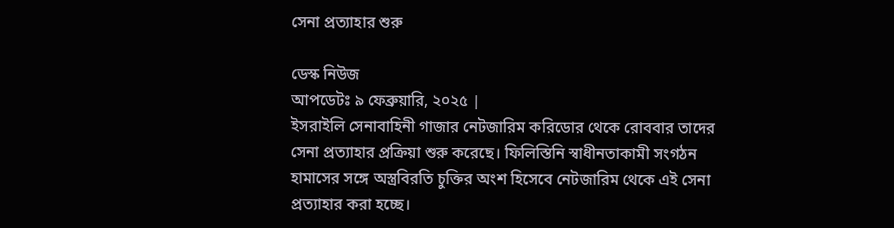সেনা প্রত্যাহার শুরু

ডেস্ক নিউজ
আপডেটঃ ৯ ফেব্রুয়ারি, ২০২৫ |
ইসরাইলি সেনাবাহিনী গাজার নেটজারিম করিডোর থেকে রোববার তাদের সেনা প্রত্যাহার প্রক্রিয়া শুরু করেছে। ফিলিস্তিনি স্বাধীনতাকামী সংগঠন হামাসের সঙ্গে অস্ত্রবিরতি চুক্তির অংশ হিসেবে নেটজারিম থেকে এই সেনা প্রত্যাহার করা হচ্ছে।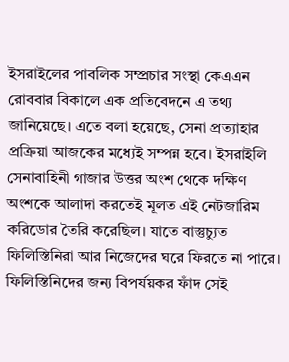ইসরাইলের পাবলিক সম্প্রচার সংস্থা কেএএন রোববার বিকালে এক প্রতিবেদনে এ তথ্য জানিয়েছে। এতে বলা হয়েছে, সেনা প্রত্যাহার প্রক্রিয়া আজকের মধ্যেই সম্পন্ন হবে। ইসরাইলি সেনাবাহিনী গাজার উত্তর অংশ থেকে দক্ষিণ অংশকে আলাদা করতেই মূলত এই নেটজারিম করিডোর তৈরি করেছিল। যাতে বাস্তুচ্যুত ফিলিস্তিনিরা আর নিজেদের ঘরে ফিরতে না পারে। ফিলিস্তিনিদের জন্য বিপর্যয়কর ফাঁদ সেই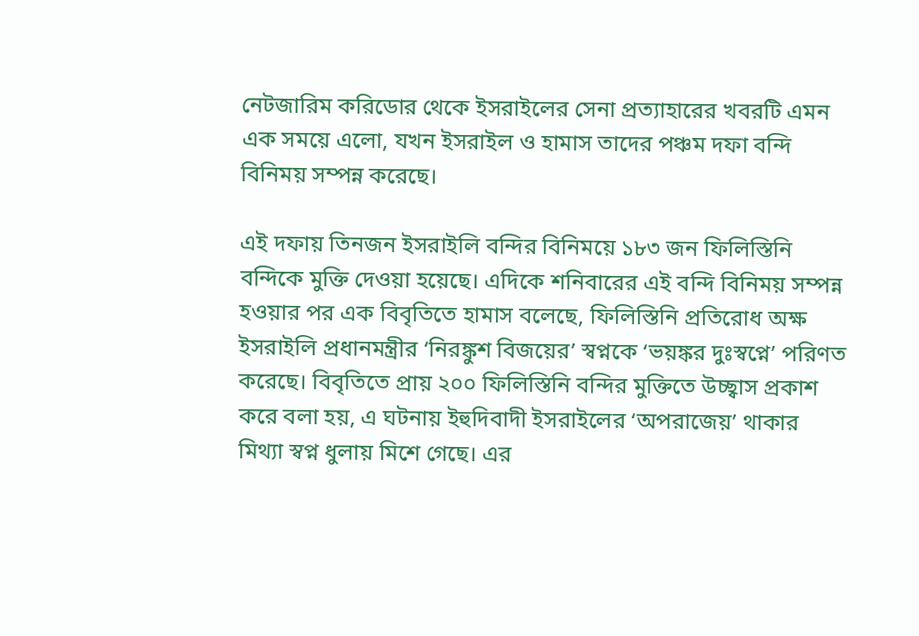নেটজারিম করিডোর থেকে ইসরাইলের সেনা প্রত্যাহারের খবরটি এমন এক সময়ে এলো, যখন ইসরাইল ও হামাস তাদের পঞ্চম দফা বন্দি বিনিময় সম্পন্ন করেছে।

এই দফায় তিনজন ইসরাইলি বন্দির বিনিময়ে ১৮৩ জন ফিলিস্তিনি বন্দিকে মুক্তি দেওয়া হয়েছে। এদিকে শনিবারের এই বন্দি বিনিময় সম্পন্ন হওয়ার পর এক বিবৃতিতে হামাস বলেছে, ফিলিস্তিনি প্রতিরোধ অক্ষ ইসরাইলি প্রধানমন্ত্রীর ‘নিরঙ্কুশ বিজয়ের’ স্বপ্নকে ‘ভয়ঙ্কর দুঃস্বপ্নে’ পরিণত করেছে। বিবৃতিতে প্রায় ২০০ ফিলিস্তিনি বন্দির মুক্তিতে উচ্ছ্বাস প্রকাশ করে বলা হয়, এ ঘটনায় ইহুদিবাদী ইসরাইলের ‘অপরাজেয়’ থাকার মিথ্যা স্বপ্ন ধুলায় মিশে গেছে। এর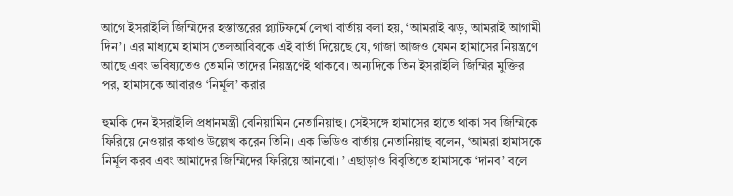আগে ইসরাইলি জিম্মিদের হস্তান্তরের প্ল্যাটফর্মে লেখা বার্তায় বলা হয়, ‘আমরাই ঝড়, আমরাই আগামী দিন’। এর মাধ্যমে হামাস তেলআবিবকে এই বার্তা দিয়েছে যে, গাজা আজও যেমন হামাসের নিয়ন্ত্রণে আছে এবং ভবিষ্যতেও তেমনি তাদের নিয়ন্ত্রণেই থাকবে। অন্যদিকে তিন ইসরাইলি জিম্মির মুক্তির পর, হামাসকে আবারও ‘নির্মূল’ করার

হুমকি দেন ইসরাইলি প্রধানমন্ত্রী বেনিয়ামিন নেতানিয়াহু। সেইসঙ্গে হামাসের হাতে থাকা সব জিম্মিকে ফিরিয়ে নেওয়ার কথাও উল্লেখ করেন তিনি। এক ভিডিও বার্তায় নেতানিয়াহু বলেন, ‘আমরা হামাসকে নির্মূল করব এবং আমাদের জিম্মিদের ফিরিয়ে আনবো। ’ এছাড়াও বিবৃতিতে হামাসকে ‘দানব’ বলে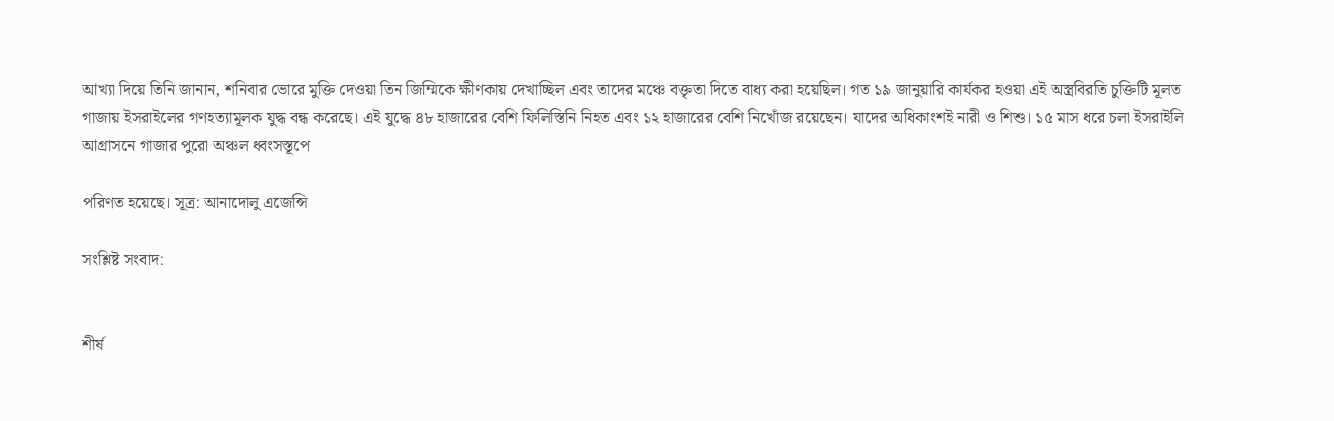আখ্যা দিয়ে তিনি জানান, শনিবার ভোরে মুক্তি দেওয়া তিন জিম্মিকে ক্ষীণকায় দেখাচ্ছিল এবং তাদের মঞ্চে বক্তৃতা দিতে বাধ্য করা হয়েছিল। গত ১৯ জানুয়ারি কার্যকর হওয়া এই অস্ত্রবিরতি চুক্তিটি মূলত গাজায় ইসরাইলের গণহত্যামূলক যুদ্ধ বন্ধ করেছে। এই যুদ্ধে ৪৮ হাজারের বেশি ফিলিস্তিনি নিহত এবং ১২ হাজারের বেশি নিখোঁজ রয়েছেন। যাদের অধিকাংশই নারী ও শিশু। ১৫ মাস ধরে চলা ইসরাইলি আগ্রাসনে গাজার পুরো অঞ্চল ধ্বংসস্তূপে

পরিণত হয়েছে। সূত্র: আনাদোলু এজেন্সি

সংশ্লিষ্ট সংবাদ:


শীর্ষ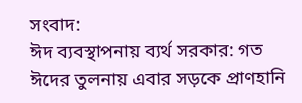সংবাদ:
ঈদ ব্যবস্থাপনায় ব্যর্থ সরকার: গত ঈদের তুলনায় এবার সড়কে প্রাণহানি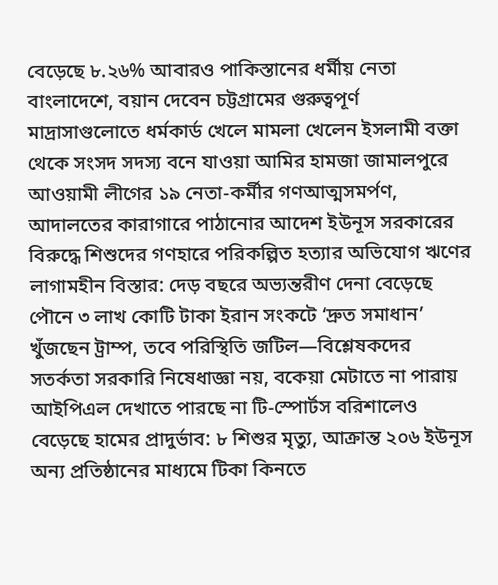বেড়েছে ৮.২৬% আবারও পাকিস্তানের ধর্মীয় নেতা বাংলাদেশে, বয়ান দেবেন চট্টগ্রামের গুরুত্বপূর্ণ মাদ্রাসাগুলোতে ধর্মকার্ড খেলে মামলা খেলেন ইসলামী বক্তা থেকে সংসদ সদস্য বনে যাওয়া আমির হামজা জামালপুরে আওয়ামী লীগের ১৯ নেতা-কর্মীর গণআত্মসমর্পণ, আদালতের কারাগারে পাঠানোর আদেশ ইউনূস সরকারের বিরুদ্ধে শিশুদের গণহারে পরিকল্পিত হত্যার অভিযোগ ঋণের লাগামহীন বিস্তার: দেড় বছরে অভ্যন্তরীণ দেনা বেড়েছে পৌনে ৩ লাখ কোটি টাকা ইরান সংকটে ‘দ্রুত সমাধান’ খুঁজছেন ট্রাম্প, তবে পরিস্থিতি জটিল—বিশ্লেষকদের সতর্কতা সরকারি নিষেধাজ্ঞা নয়, বকেয়া মেটাতে না পারায় আইপিএল দেখাতে পারছে না টি-স্পোর্টস বরিশালেও বেড়েছে হামের প্রাদুর্ভাব: ৮ শিশুর মৃত্যু, আক্রান্ত ২০৬ ইউনূস অন্য প্রতিষ্ঠানের মাধ্যমে টিকা কিনতে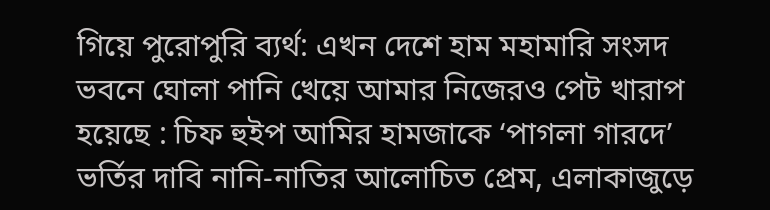গিয়ে পুরোপুরি ব্যর্থ: এখন দেশে হাম মহামারি সংসদ ভবনে ঘোলা পানি খেয়ে আমার নিজেরও পেট খারাপ হয়েছে : চিফ হুইপ আমির হামজাকে ‘পাগলা গারদে’ ভর্তির দাবি নানি-নাতির আলোচিত প্রেম, এলাকাজুড়ে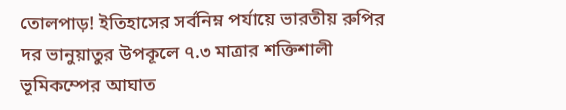তোলপাড়! ইতিহাসের সর্বনিম্ন পর্যায়ে ভারতীয় রুপির দর ভানুয়াতুর উপকূলে ৭.৩ মাত্রার শক্তিশালী ভূমিকম্পের আঘাত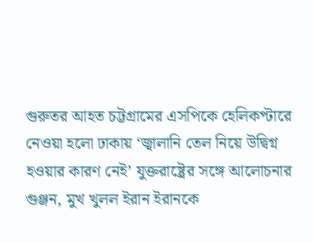গুরুতর আহত চট্টগ্রামের এসপিকে হেলিকপ্টারে নেওয়া হলো ঢাকায় ‘জ্বালানি তেল নিয়ে উদ্বিগ্ন হওয়ার কারণ নেই’ যুক্তরাষ্ট্রের সঙ্গে আলোচনার গুঞ্জন, মুখ খুলল ইরান ইরানকে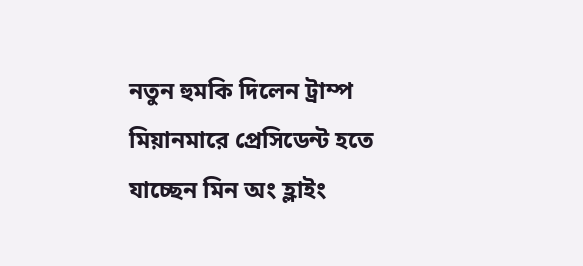নতুন হুমকি দিলেন ট্রাম্প মিয়ানমারে প্রেসিডেন্ট হতে যাচ্ছেন মিন অং হ্লাইং